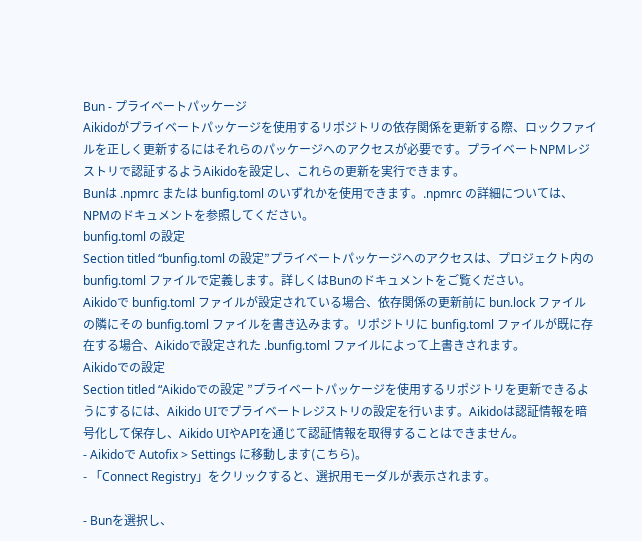Bun - プライベートパッケージ
Aikidoがプライベートパッケージを使用するリポジトリの依存関係を更新する際、ロックファイルを正しく更新するにはそれらのパッケージへのアクセスが必要です。プライベートNPMレジストリで認証するようAikidoを設定し、これらの更新を実行できます。
Bunは .npmrc または bunfig.toml のいずれかを使用できます。.npmrc の詳細については、NPMのドキュメントを参照してください。
bunfig.toml の設定
Section titled “bunfig.toml の設定”プライベートパッケージへのアクセスは、プロジェクト内の bunfig.toml ファイルで定義します。詳しくはBunのドキュメントをご覧ください。
Aikidoで bunfig.toml ファイルが設定されている場合、依存関係の更新前に bun.lock ファイルの隣にその bunfig.toml ファイルを書き込みます。リポジトリに bunfig.toml ファイルが既に存在する場合、Aikidoで設定された .bunfig.toml ファイルによって上書きされます。
Aikidoでの設定
Section titled “Aikidoでの設定 ”プライベートパッケージを使用するリポジトリを更新できるようにするには、Aikido UIでプライベートレジストリの設定を行います。Aikidoは認証情報を暗号化して保存し、Aikido UIやAPIを通じて認証情報を取得することはできません。
- Aikidoで Autofix > Settings に移動します(こちら)。
- 「Connect Registry」をクリックすると、選択用モーダルが表示されます。

- Bunを選択し、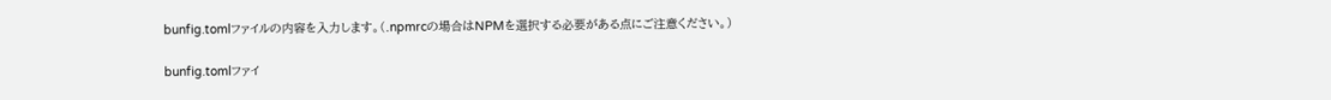bunfig.tomlファイルの内容を入力します。(.npmrcの場合はNPMを選択する必要がある点にご注意ください。)

bunfig.tomlファイ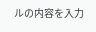ルの内容を入力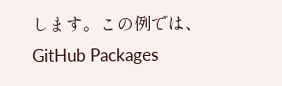します。この例では、GitHub Packages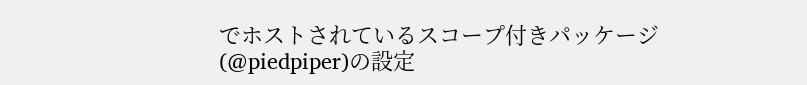でホストされているスコープ付きパッケージ(@piedpiper)の設定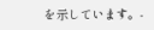を示しています。-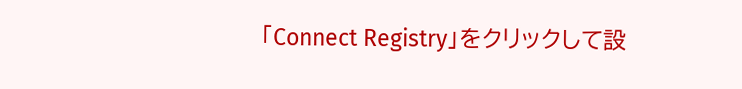「Connect Registry」をクリックして設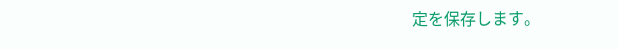定を保存します。